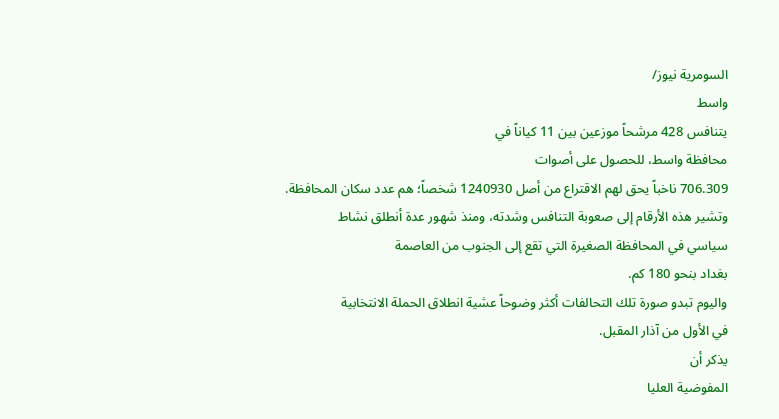السومرية نيوز/
واسط
يتنافس 428 مرشحاً موزعين بين 11 كياناً في
محافظة واسط، للحصول على أصوات
706.309 ناخباً يحق لهم الاقتراع من أصل 1240930 شخصاً؛ هم عدد سكان المحافظة.
وتشير هذه الأرقام إلى صعوبة التنافس وشدته، ومنذ شهور عدة أنطلق نشاط
سياسي في المحافظة الصغيرة التي تقع إلى الجنوب من العاصمة
بغداد بنحو 180 كم.
واليوم تبدو صورة تلك التحالفات أكثر وضوحاً عشية انطلاق الحملة الانتخابية
في الأول من آذار المقبل.
يذكر أن
المفوضية العليا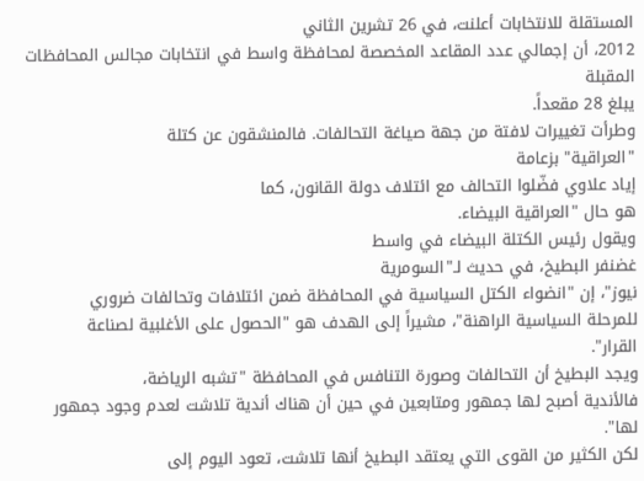المستقلة للانتخابات أعلنت، في 26 تشرين الثاني
2012، أن إجمالي عدد المقاعد المخصصة لمحافظة واسط في انتخابات مجالس المحافظات المقبلة
يبلغ 28 مقعداً.
وطرأت تغييرات لافتة من جهة صياغة التحالفات. فالمنشقون عن كتلة
"العراقية" بزعامة
إياد علاوي فضّلوا التحالف مع ائتلاف دولة القانون، كما
هو حال "العراقية البيضاء.
ويقول رئيس الكتلة البيضاء في واسط
غضنفر البطيخ، في حديث لـ"السومرية
نيوز"، إن "انضواء الكتل السياسية في المحافظة ضمن ائتلافات وتحالفات ضروري
للمرحلة السياسية الراهنة"، مشيراً إلى الهدف هو "الحصول على الأغلبية لصناعة
القرار".
ويجد البطيخ أن التحالفات وصورة التنافس في المحافظة "تشبه الرياضة،
فالأندية أصبح لها جمهور ومتابعين في حين أن هناك أندية تلاشت لعدم وجود جمهور لها".
لكن الكثير من القوى التي يعتقد البطيخ أنها تلاشت، تعود اليوم إلى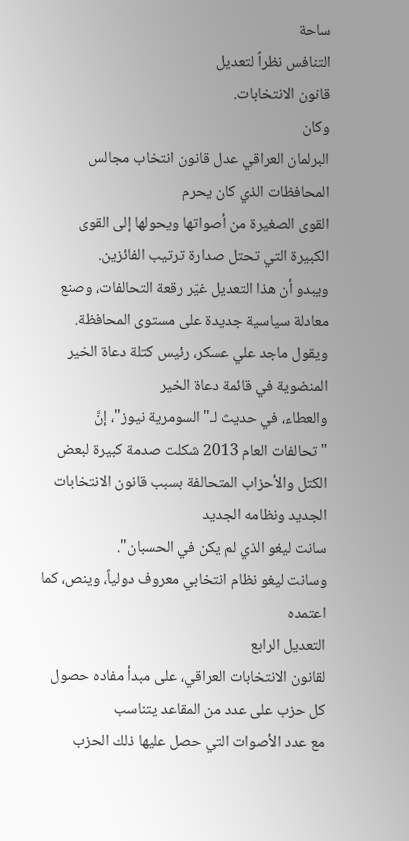ساحة
التنافس نظراً لتعديل
قانون الانتخابات.
وكان
البرلمان العراقي عدل قانون انتخاب مجالس المحافظات الذي كان يحرم
القوى الصغيرة من أصواتها ويحولها إلى القوى الكبيرة التي تحتل صدارة ترتيب الفائزين.
ويبدو أن هذا التعديل غيّر رقعة التحالفات، وصنع معادلة سياسية جديدة على مستوى المحافظة.
ويقول ماجد علي عسكر، رئيس كتلة دعاة الخير المنضوية في قائمة دعاة الخير
والعطاء، في حديث لـ"السومرية نيوز"، إنَّ "تحالفات العام 2013 شكلت صدمة كبيرة لبعض الكتل والأحزاب المتحالفة بسبب قانون الانتخابات الجديد ونظامه الجديد
سانت ليغو الذي لم يكن في الحسبان".
وسانت ليغو نظام انتخابي معروف دولياً، وينص، كما اعتمده
التعديل الرابع
لقانون الانتخابات العراقي، على مبدأ مفاده حصول كل حزب على عدد من المقاعد يتناسب
مع عدد الأصوات التي حصل عليها ذلك الحزب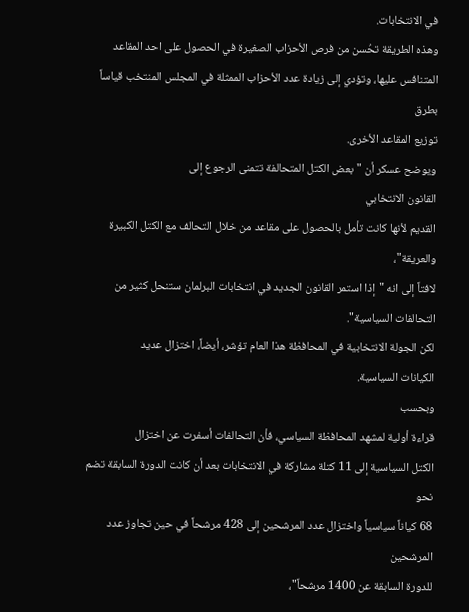في الانتخابات.
وهذه الطريقة تحُسن من فرص الأحزاب الصغيرة في الحصول على احد المقاعد
المتنافس عليها، وتؤدي إلى زيادة عدد الأحزاب الممثلة في المجلس المنتخب قياساً بطرق
توزيع المقاعد الأخرى.
ويوضح عسكر أن "بعض الكتل المتحالفة تتمنى الرجوع إلى
القانون الانتخابي
القديم لأنها كانت تأمل بالحصول على مقاعد من خلال التحالف مع الكتل الكبيرة والعريقة"،
لافتاً إلى انه "إذا استمر القانون الجديد في انتخابات البرلمان ستنحل كثير من
التحالفات السياسية".
لكن الجولة الانتخابية في المحافظة هذا العام تؤشر، أيضاً، اختزال عديد
الكيانات السياسية.
وبحسب
قراءة أولية لمشهد المحافظة السياسي، فأن التحالفات أسفرت عن اختزال
الكتل السياسية إلى 11 كتلة مشاركة في الانتخابات بعد أن كانت الدورة السابقة تضم نحو
68 كياناً سياسياً واختزال عدد المرشحين إلى 428 مرشحاً في حين تجاوز عدد المرشحين
للدورة السابقة عن 1400 مرشحاً"،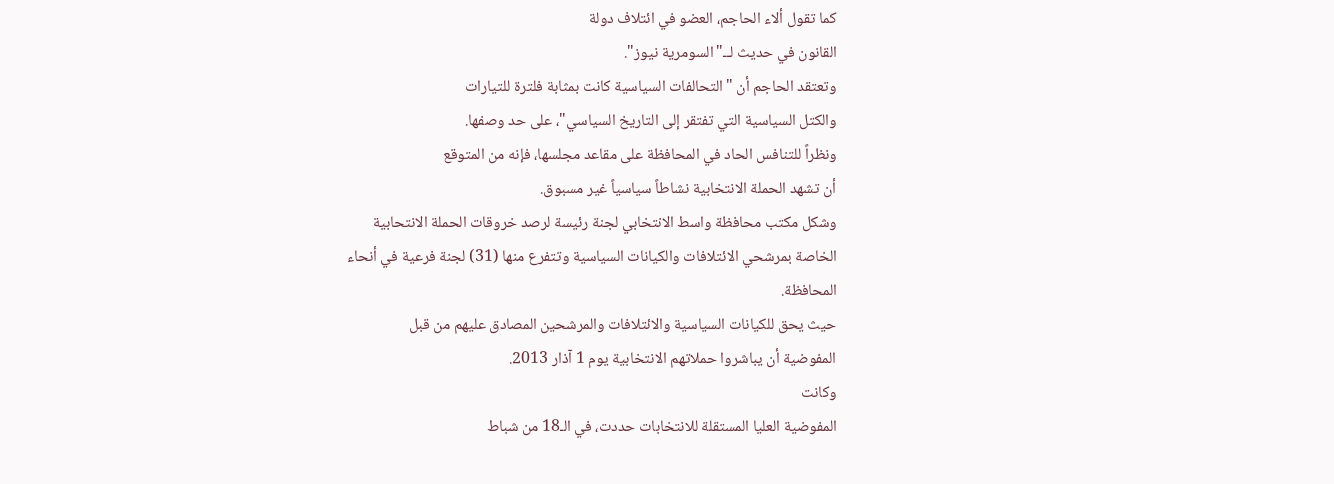كما تقول ألاء الحاجم، العضو في ائتلاف دولة
القانون في حديث لــ"السومرية نيوز".
وتعتقد الحاجم أن "التحالفات السياسية كانت بمثابة فلترة للتيارات
والكتل السياسية التي تفتقر إلى التاريخ السياسي"، على حد وصفها.
ونظراً للتنافس الحاد في المحافظة على مقاعد مجلسها، فإنه من المتوقع
أن تشهد الحملة الانتخابية نشاطاً سياسياً غير مسبوق.
وشكل مكتب محافظة واسط الانتخابي لجنة رئيسة لرصد خروقات الحملة الانتحابية
الخاصة بمرشحي الائتلافات والكيانات السياسية وتتفرع منها (31) لجنة فرعية في أنحاء
المحافظة.
حيث يحق للكيانات السياسية والائتلافات والمرشحين المصادق عليهم من قبل
المفوضية أن يباشروا حملاتهم الانتخابية يوم 1 آذار 2013.
وكانت
المفوضية العليا المستقلة للانتخابات حددت، في الـ18 من شباط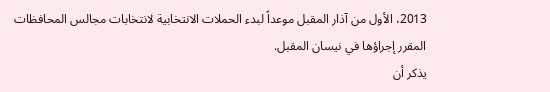2013، الأول من آذار المقبل موعداً لبدء الحملات الانتخابية لانتخابات مجالس المحافظات
المقرر إجراؤها في نيسان المقبل.
يذكر أن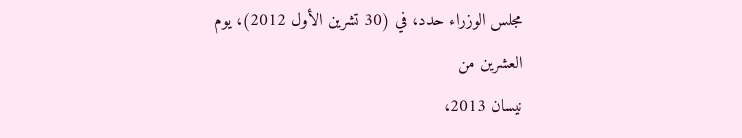مجلس الوزراء حدد، في (30 تشرين الأول 2012)، يوم العشرين من
نيسان 2013،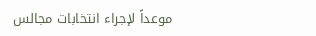موعداً لإجراء انتخابات مجالس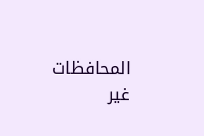المحافظات غير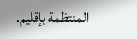المنتظمة بإقليم.